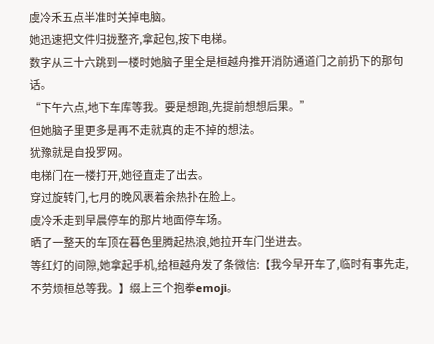虞冷禾五点半准时关掉电脑。
她迅速把文件归拢整齐,拿起包,按下电梯。
数字从三十六跳到一楼时她脑子里全是桓越舟推开消防通道门之前扔下的那句话。
“下午六点,地下车库等我。要是想跑,先提前想想后果。”
但她脑子里更多是再不走就真的走不掉的想法。
犹豫就是自投罗网。
电梯门在一楼打开,她径直走了出去。
穿过旋转门,七月的晚风裹着余热扑在脸上。
虞冷禾走到早晨停车的那片地面停车场。
晒了一整天的车顶在暮色里腾起热浪,她拉开车门坐进去。
等红灯的间隙,她拿起手机,给桓越舟发了条微信:【我今早开车了,临时有事先走,不劳烦桓总等我。】缀上三个抱拳emoji。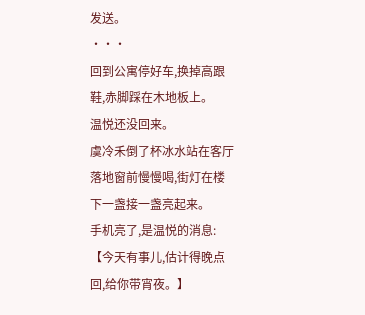发送。
···
回到公寓停好车,换掉高跟鞋,赤脚踩在木地板上。
温悦还没回来。
虞冷禾倒了杯冰水站在客厅落地窗前慢慢喝,街灯在楼下一盏接一盏亮起来。
手机亮了,是温悦的消息:【今天有事儿,估计得晚点回,给你带宵夜。】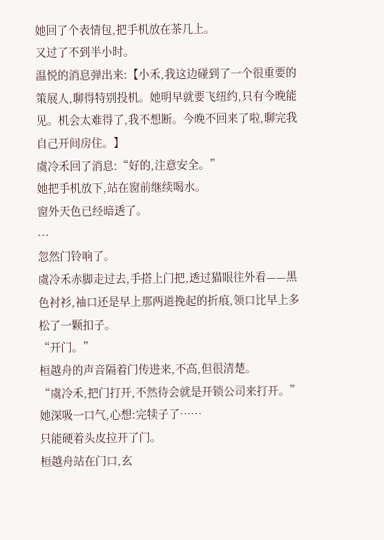她回了个表情包,把手机放在茶几上。
又过了不到半小时。
温悦的消息弹出来:【小禾,我这边碰到了一个很重要的策展人,聊得特别投机。她明早就要飞纽约,只有今晚能见。机会太难得了,我不想断。今晚不回来了啦,聊完我自己开间房住。】
虞冷禾回了消息:“好的,注意安全。”
她把手机放下,站在窗前继续喝水。
窗外天色已经暗透了。
···
忽然门铃响了。
虞冷禾赤脚走过去,手搭上门把,透过猫眼往外看——黑色衬衫,袖口还是早上那两道挽起的折痕,领口比早上多松了一颗扣子。
“开门。”
桓越舟的声音隔着门传进来,不高,但很清楚。
“虞冷禾,把门打开,不然待会就是开锁公司来打开。”
她深吸一口气,心想:完犊子了……
只能硬着头皮拉开了门。
桓越舟站在门口,玄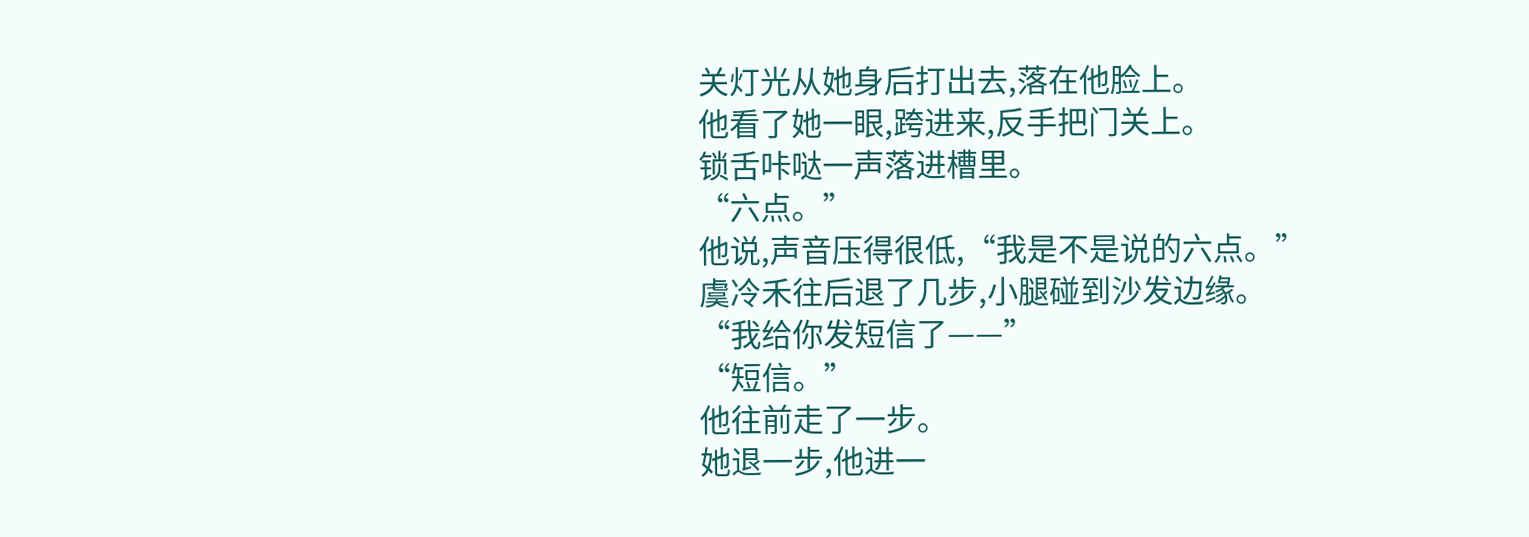关灯光从她身后打出去,落在他脸上。
他看了她一眼,跨进来,反手把门关上。
锁舌咔哒一声落进槽里。
“六点。”
他说,声音压得很低,“我是不是说的六点。”
虞冷禾往后退了几步,小腿碰到沙发边缘。
“我给你发短信了——”
“短信。”
他往前走了一步。
她退一步,他进一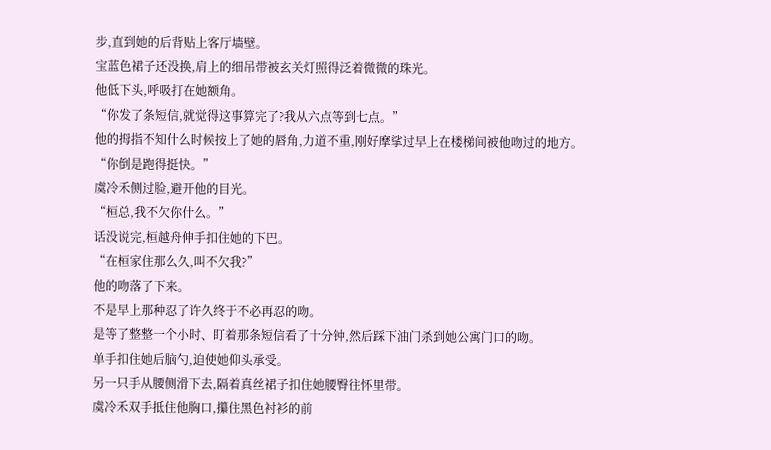步,直到她的后背贴上客厅墙壁。
宝蓝色裙子还没换,肩上的细吊带被玄关灯照得泛着微微的珠光。
他低下头,呼吸打在她额角。
“你发了条短信,就觉得这事算完了?我从六点等到七点。”
他的拇指不知什么时候按上了她的唇角,力道不重,刚好摩挲过早上在楼梯间被他吻过的地方。
“你倒是跑得挺快。”
虞冷禾侧过脸,避开他的目光。
“桓总,我不欠你什么。”
话没说完,桓越舟伸手扣住她的下巴。
“在桓家住那么久,叫不欠我?”
他的吻落了下来。
不是早上那种忍了许久终于不必再忍的吻。
是等了整整一个小时、盯着那条短信看了十分钟,然后踩下油门杀到她公寓门口的吻。
单手扣住她后脑勺,迫使她仰头承受。
另一只手从腰侧滑下去,隔着真丝裙子扣住她腰臀往怀里带。
虞冷禾双手抵住他胸口,攥住黑色衬衫的前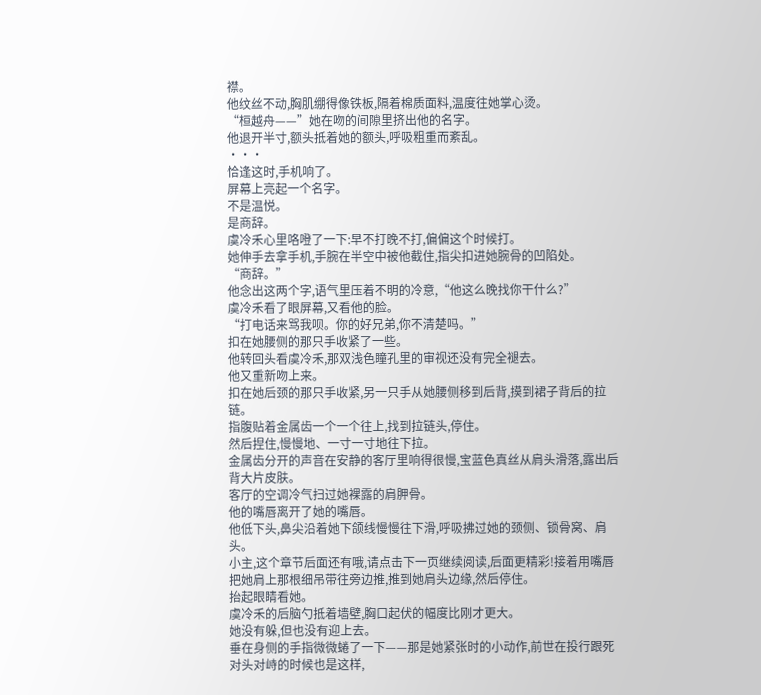襟。
他纹丝不动,胸肌绷得像铁板,隔着棉质面料,温度往她掌心烫。
“桓越舟——”她在吻的间隙里挤出他的名字。
他退开半寸,额头抵着她的额头,呼吸粗重而紊乱。
···
恰逢这时,手机响了。
屏幕上亮起一个名字。
不是温悦。
是商辞。
虞冷禾心里咯噔了一下:早不打晚不打,偏偏这个时候打。
她伸手去拿手机,手腕在半空中被他截住,指尖扣进她腕骨的凹陷处。
“商辞。”
他念出这两个字,语气里压着不明的冷意,“他这么晚找你干什么?”
虞冷禾看了眼屏幕,又看他的脸。
“打电话来骂我呗。你的好兄弟,你不清楚吗。”
扣在她腰侧的那只手收紧了一些。
他转回头看虞冷禾,那双浅色瞳孔里的审视还没有完全褪去。
他又重新吻上来。
扣在她后颈的那只手收紧,另一只手从她腰侧移到后背,摸到裙子背后的拉链。
指腹贴着金属齿一个一个往上,找到拉链头,停住。
然后捏住,慢慢地、一寸一寸地往下拉。
金属齿分开的声音在安静的客厅里响得很慢,宝蓝色真丝从肩头滑落,露出后背大片皮肤。
客厅的空调冷气扫过她裸露的肩胛骨。
他的嘴唇离开了她的嘴唇。
他低下头,鼻尖沿着她下颌线慢慢往下滑,呼吸拂过她的颈侧、锁骨窝、肩头。
小主,这个章节后面还有哦,请点击下一页继续阅读,后面更精彩!接着用嘴唇把她肩上那根细吊带往旁边推,推到她肩头边缘,然后停住。
抬起眼睛看她。
虞冷禾的后脑勺抵着墙壁,胸口起伏的幅度比刚才更大。
她没有躲,但也没有迎上去。
垂在身侧的手指微微蜷了一下——那是她紧张时的小动作,前世在投行跟死对头对峙的时候也是这样,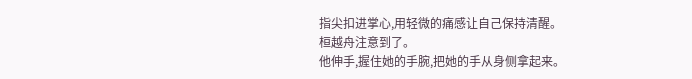指尖扣进掌心,用轻微的痛感让自己保持清醒。
桓越舟注意到了。
他伸手,握住她的手腕,把她的手从身侧拿起来。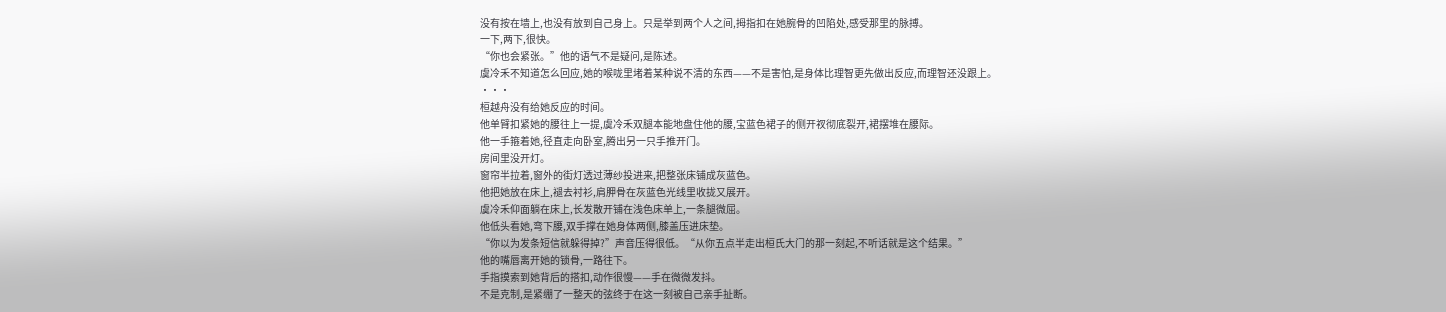没有按在墙上,也没有放到自己身上。只是举到两个人之间,拇指扣在她腕骨的凹陷处,感受那里的脉搏。
一下,两下,很快。
“你也会紧张。”他的语气不是疑问,是陈述。
虞冷禾不知道怎么回应,她的喉咙里堵着某种说不清的东西——不是害怕,是身体比理智更先做出反应,而理智还没跟上。
···
桓越舟没有给她反应的时间。
他单臂扣紧她的腰往上一提,虞冷禾双腿本能地盘住他的腰,宝蓝色裙子的侧开衩彻底裂开,裙摆堆在腰际。
他一手箍着她,径直走向卧室,腾出另一只手推开门。
房间里没开灯。
窗帘半拉着,窗外的街灯透过薄纱投进来,把整张床铺成灰蓝色。
他把她放在床上,褪去衬衫,肩胛骨在灰蓝色光线里收拢又展开。
虞冷禾仰面躺在床上,长发散开铺在浅色床单上,一条腿微屈。
他低头看她,弯下腰,双手撑在她身体两侧,膝盖压进床垫。
“你以为发条短信就躲得掉?”声音压得很低。“从你五点半走出桓氏大门的那一刻起,不听话就是这个结果。”
他的嘴唇离开她的锁骨,一路往下。
手指摸索到她背后的搭扣,动作很慢——手在微微发抖。
不是克制,是紧绷了一整天的弦终于在这一刻被自己亲手扯断。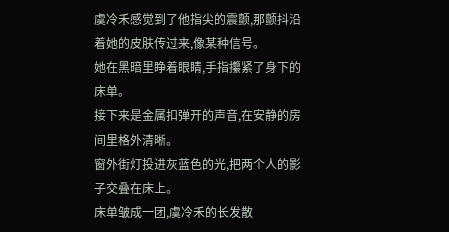虞冷禾感觉到了他指尖的震颤,那颤抖沿着她的皮肤传过来,像某种信号。
她在黑暗里睁着眼睛,手指攥紧了身下的床单。
接下来是金属扣弹开的声音,在安静的房间里格外清晰。
窗外街灯投进灰蓝色的光,把两个人的影子交叠在床上。
床单皱成一团,虞冷禾的长发散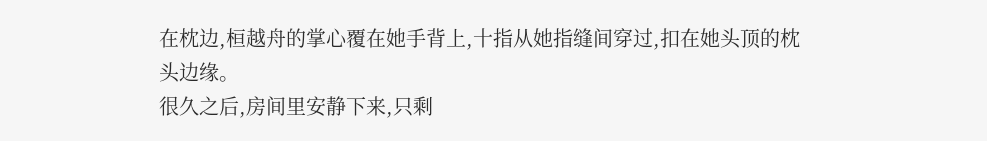在枕边,桓越舟的掌心覆在她手背上,十指从她指缝间穿过,扣在她头顶的枕头边缘。
很久之后,房间里安静下来,只剩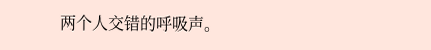两个人交错的呼吸声。